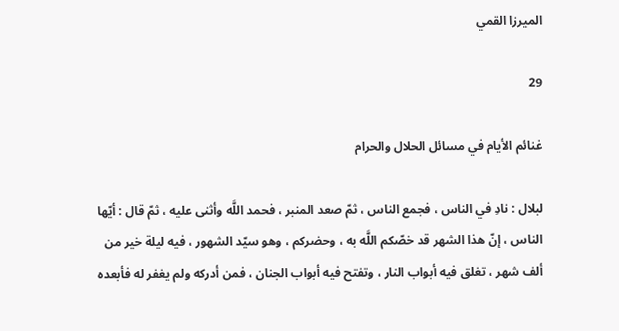الميرزا القمي

29

غنائم الأيام في مسائل الحلال والحرام

لبلال : نادِ في الناس ، فجمع الناس ، ثمّ صعد المنبر ، فحمد اللَّه وأثنى عليه ، ثمّ قال : أيّها الناس ، إنّ هذا الشهر قد خصّكم اللَّه به ، وحضركم ، وهو سيّد الشهور ، فيه ليلة خير من ألف شهر ، تغلق فيه أبواب النار ، وتفتح فيه أبواب الجنان ، فمن أدركه ولم يغفر له فأبعده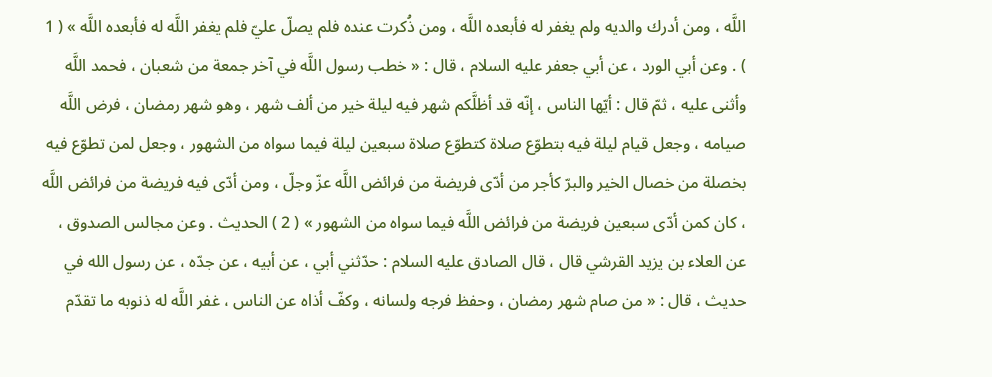اللَّه ، ومن أدرك والديه ولم يغفر له فأبعده اللَّه ، ومن ذُكرت عنده فلم يصلّ عليّ فلم يغفر اللَّه له فأبعده اللَّه » ( 1 ) . وعن أبي الورد ، عن أبي جعفر عليه السلام ، قال : « خطب رسول اللَّه في آخر جمعة من شعبان ، فحمد اللَّه وأثنى عليه ، ثمّ قال : أيّها الناس ، إنّه قد أظلَّكم شهر فيه ليلة خير من ألف شهر ، وهو شهر رمضان ، فرض اللَّه صيامه ، وجعل قيام ليلة فيه بتطوّع صلاة كتطوّع صلاة سبعين ليلة فيما سواه من الشهور ، وجعل لمن تطوّع فيه بخصلة من خصال الخير والبرّ كأجر من أدّى فريضة من فرائض اللَّه عزّ وجلّ ، ومن أدّى فيه فريضة من فرائض اللَّه ، كان كمن أدّى سبعين فريضة من فرائض اللَّه فيما سواه من الشهور » ( 2 ) الحديث . وعن مجالس الصدوق ، عن العلاء بن يزيد القرشي قال ، قال الصادق عليه السلام : حدّثني أبي ، عن أبيه ، عن جدّه ، عن رسول الله في حديث ، قال : « من صام شهر رمضان ، وحفظ فرجه ولسانه ، وكفّ أذاه عن الناس ، غفر اللَّه له ذنوبه ما تقدّم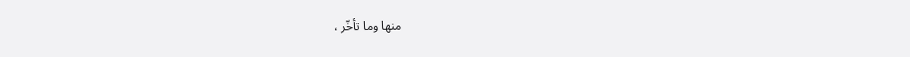منها وما تأخّر ،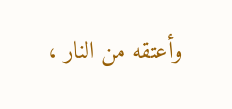وأعتقه من النار ،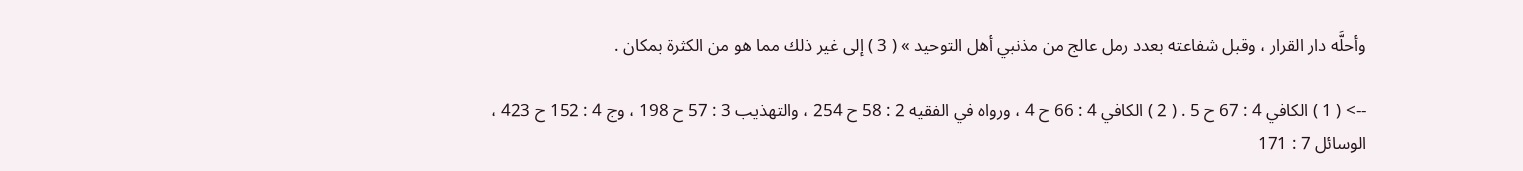وأحلَّه دار القرار ، وقبل شفاعته بعدد رمل عالج من مذنبي أهل التوحيد » ( 3 ) إلى غير ذلك مما هو من الكثرة بمكان .

--> ( 1 ) الكافي 4 : 67 ح 5 . ( 2 ) الكافي 4 : 66 ح 4 ، ورواه في الفقيه 2 : 58 ح 254 ، والتهذيب 3 : 57 ح 198 ، وج 4 : 152 ح 423 ، الوسائل 7 : 171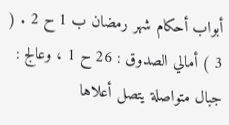أبواب أحكام شهر رمضان ب 1 ح 2 . ( 3 ) أمالي الصدوق : 26 ح 1 ، وعالج : جبال متواصلة يتصل أعلاها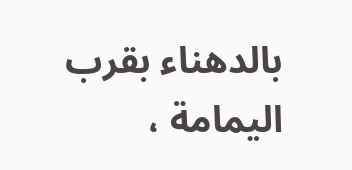بالدهناء بقرب اليمامة ،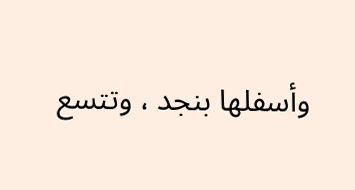وأسفلها بنجد ، وتتسع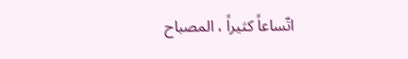اتّساعاً كثيراً ، المصباح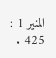المنير 1 : 425 .